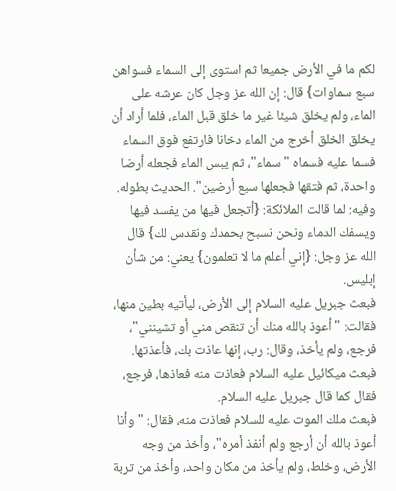لكم ما في الأرض جميعا ثم استوى إلى السماء فسواهن سبع سماوات} قال: إن الله عز وجل كان عرشه على الماء، ولم يخلق شيئا غير ما خلق قبل الماء، فلما أراد أن يخلق الخلق أخرج من الماء دخانا فارتفع فوق السماء فسما عليه فسماه "سماء"، ثم يبس الماء فجعله أرضا واحدة، ثم فتقها فجعلها سبع أرضين". الحديث بطوله.
وفيه: لما قالت الملائكة: {أتجعل فيها من يفسد فيها ويسفك الدماء ونحن نسبح بحمدك ونقدس لك} قال الله عز وجل: {إني أعلم ما لا تعلمون} يعني: من شأن إبليس.
فبعث جبريل عليه السلام إلى الأرض، ليأتيه بطين منها، فقالت: "أعوذ بالله منك أن تنقص مني أو تشينني"، فرجع، ولم يأخذ، وقال: رب، إنها عاذت بك، فأعذتها.
فبعث ميكائيل عليه السلام فعاذت منه فعاذها، فرجع، فقال كما قال جبريل عليه السلام.
فبعث ملك الموت عليه للسلام فعاذت منه، فقال: "وأنا أعوذ بالله أن أرجع ولم أنفذ أمره"، وأخذ من وجه الأرض، وخلط، ولم يأخذ من مكان واحد، وأخذ من تربة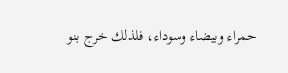حمراء وبيضاء وسوداء، فلذلك خرج بنو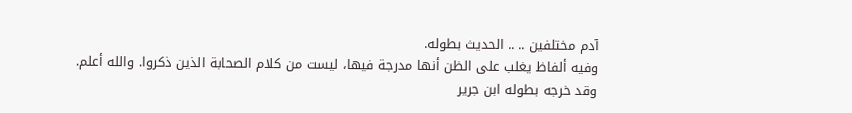آدم مختلفين .. .. الحديث بطوله.
وفيه ألفاظ يغلب على الظن أنها مدرجة فيها، ليست من كلام الصحابة الذين ذكروا. والله أعلم.
وقد خرجه بطوله ابن جرير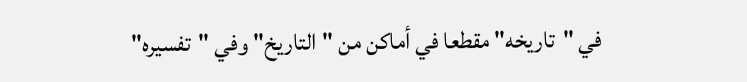في "تاريخه" مقطعا في أماكن من "التاريخ" وفي "تفسيره"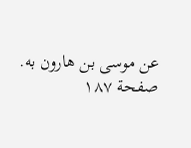عن موسى بن هارون به.
صفحة ١٨٧